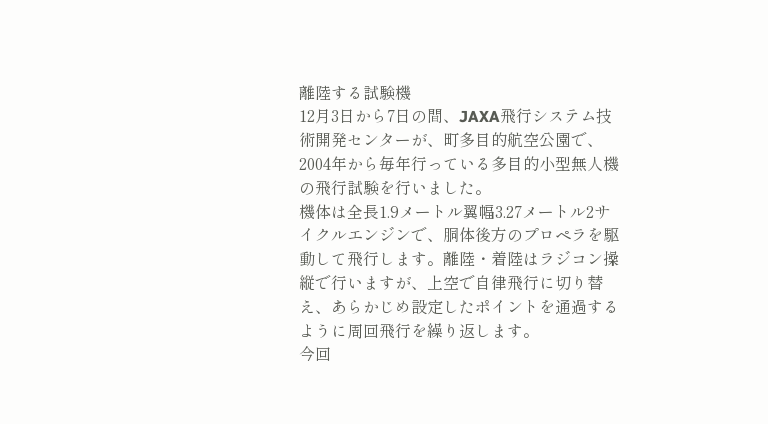離陸する試験機
12月3日から7日の間、JAXA飛行システム技術開発センターが、町多目的航空公園で、2004年から毎年行っている多目的小型無人機の飛行試験を行いました。
機体は全長1.9メートル翼幅3.27メートル2サイクルエンジンで、胴体後方のプロペラを駆動して飛行します。離陸・着陸はラジコン操縦で行いますが、上空で自律飛行に切り替え、あらかじめ設定したポイントを通過するように周回飛行を繰り返します。
今回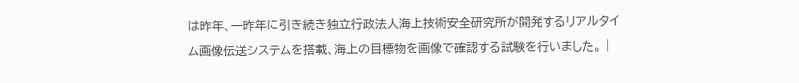は昨年、一昨年に引き続き独立行政法人海上技術安全研究所が開発するリアルタイム画像伝送システムを搭載、海上の目標物を画像で確認する試験を行いました。 |